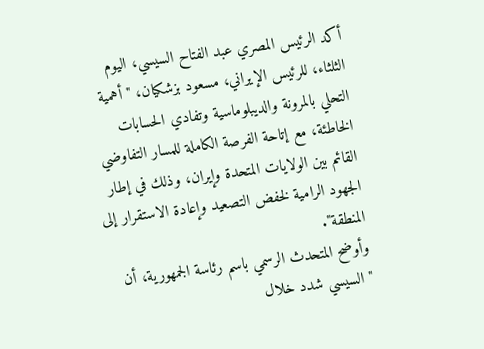أكد الرئيس المصري عبد الفتاح السيسي، اليوم الثلثاء، للرئيس الإيراني، مسعود بزشكيان، "أهمية التحلي بالمرونة والديبلوماسية وتفادي الحسابات الخاطئة، مع إتاحة الفرصة الكاملة للمسار التفاوضي القائم بين الولايات المتحدة وإيران، وذلك في إطار الجهود الرامية لخفض التصعيد وإعادة الاستقرار إلى المنطقة".
وأوضح المتحدث الرسمي باسم رئاسة الجمهورية، أن "السيسي شدد خلال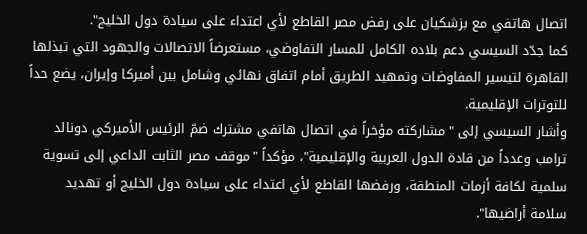اتصال هاتفي مع بزشكيان على رفض مصر القاطع لأي اعتداء على سيادة دول الخليج".
كما جدّد السيسي دعم بلاده الكامل للمسار التفاوضي، مستعرضاً الاتصالات والجهود التي تبذلها القاهرة لتيسير المفاوضات وتمهيد الطريق أمام اتفاق نهائي وشامل بين أميركا وإيران، يضع حداً للتوترات الإقليمية.
وأشار السيسي إلى "مشاركته مؤخراً في اتصال هاتفي مشترك ضمّ الرئيس الأميركي دونالد ترامب وعدداً من قادة الدول العربية والإقليمية"، مؤكداً "موقف مصر الثابت الداعي إلى تسوية سلمية لكافة أزمات المنطقة، ورفضها القاطع لأي اعتداء على سيادة دول الخليج أو تهديد سلامة أراضيها".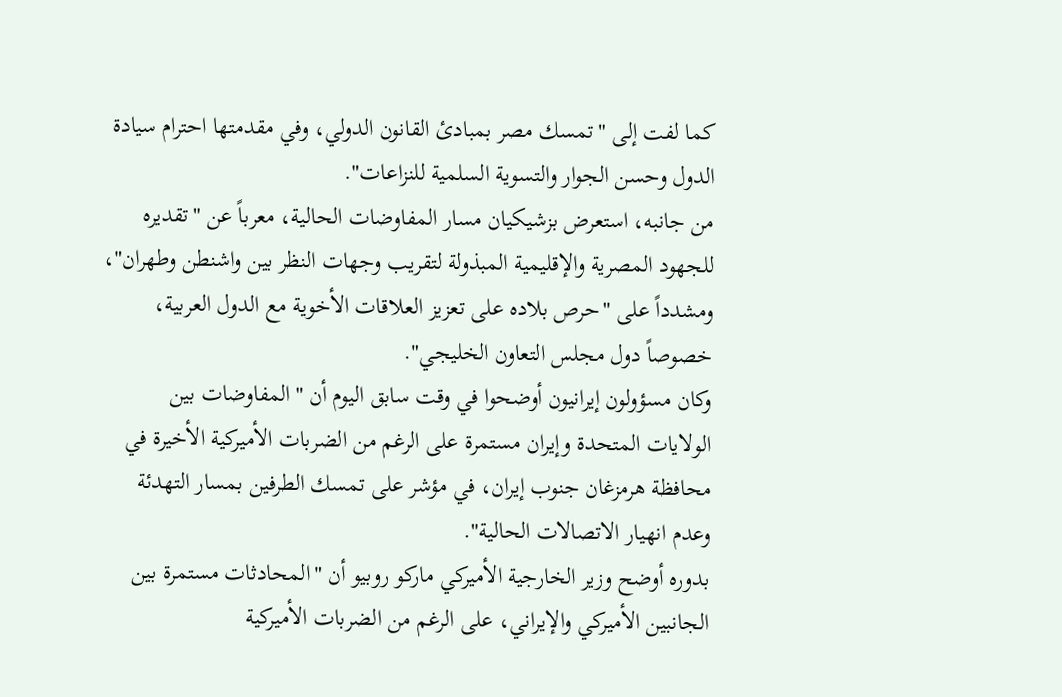كما لفت إلى "تمسك مصر بمبادئ القانون الدولي، وفي مقدمتها احترام سيادة الدول وحسن الجوار والتسوية السلمية للنزاعات".
من جانبه، استعرض بزشيكيان مسار المفاوضات الحالية، معرباً عن "تقديره للجهود المصرية والإقليمية المبذولة لتقريب وجهات النظر بين واشنطن وطهران"، ومشدداً على "حرص بلاده على تعزيز العلاقات الأخوية مع الدول العربية، خصوصاً دول مجلس التعاون الخليجي".
وكان مسؤولون إيرانيون أوضحوا في وقت سابق اليوم أن "المفاوضات بين الولايات المتحدة وإيران مستمرة على الرغم من الضربات الأميركية الأخيرة في محافظة هرمزغان جنوب إيران، في مؤشر على تمسك الطرفين بمسار التهدئة وعدم انهيار الاتصالات الحالية".
بدوره أوضح وزير الخارجية الأميركي ماركو روبيو أن "المحادثات مستمرة بين الجانبين الأميركي والإيراني، على الرغم من الضربات الأميركية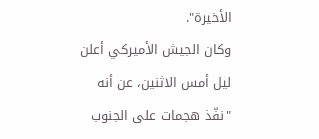الأخيرة".
وكان الجيش الأميركي أعلن ليل أمس الاثنين، عن أنه "نفّذ هجمات على الجنوب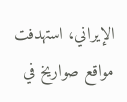الإيراني، استهدفت مواقع صواريخ في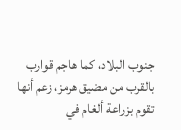جنوب البلاد، كما هاجم قوارب بالقرب من مضيق هرمز، زعم أنها تقوم بزراعة ألغام في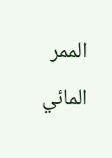الممر المائي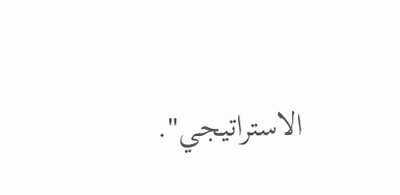الاستراتيجي".